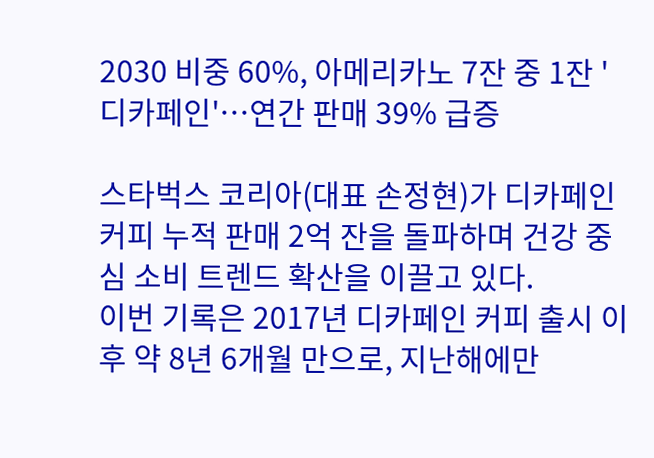2030 비중 60%, 아메리카노 7잔 중 1잔 '디카페인'…연간 판매 39% 급증

스타벅스 코리아(대표 손정현)가 디카페인 커피 누적 판매 2억 잔을 돌파하며 건강 중심 소비 트렌드 확산을 이끌고 있다.
이번 기록은 2017년 디카페인 커피 출시 이후 약 8년 6개월 만으로, 지난해에만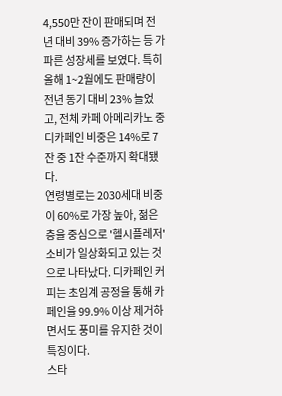4,550만 잔이 판매되며 전년 대비 39% 증가하는 등 가파른 성장세를 보였다. 특히 올해 1~2월에도 판매량이 전년 동기 대비 23% 늘었고, 전체 카페 아메리카노 중 디카페인 비중은 14%로 7잔 중 1잔 수준까지 확대됐다.
연령별로는 2030세대 비중이 60%로 가장 높아, 젊은 층을 중심으로 '헬시플레저' 소비가 일상화되고 있는 것으로 나타났다. 디카페인 커피는 초임계 공정을 통해 카페인을 99.9% 이상 제거하면서도 풍미를 유지한 것이 특징이다.
스타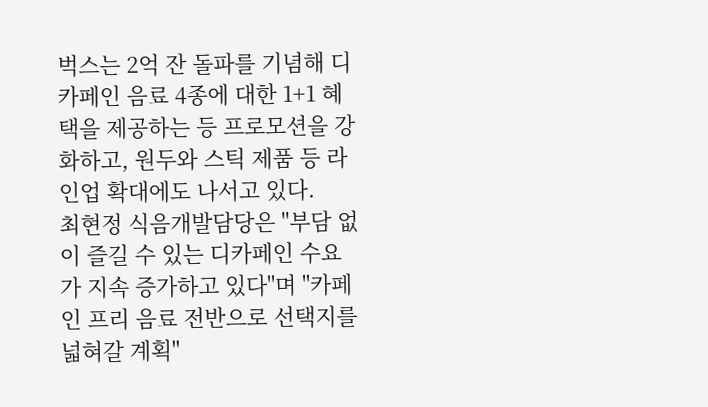벅스는 2억 잔 돌파를 기념해 디카페인 음료 4종에 대한 1+1 혜택을 제공하는 등 프로모션을 강화하고, 원두와 스틱 제품 등 라인업 확대에도 나서고 있다.
최현정 식음개발담당은 "부담 없이 즐길 수 있는 디카페인 수요가 지속 증가하고 있다"며 "카페인 프리 음료 전반으로 선택지를 넓혀갈 계획"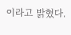이라고 밝혔다.